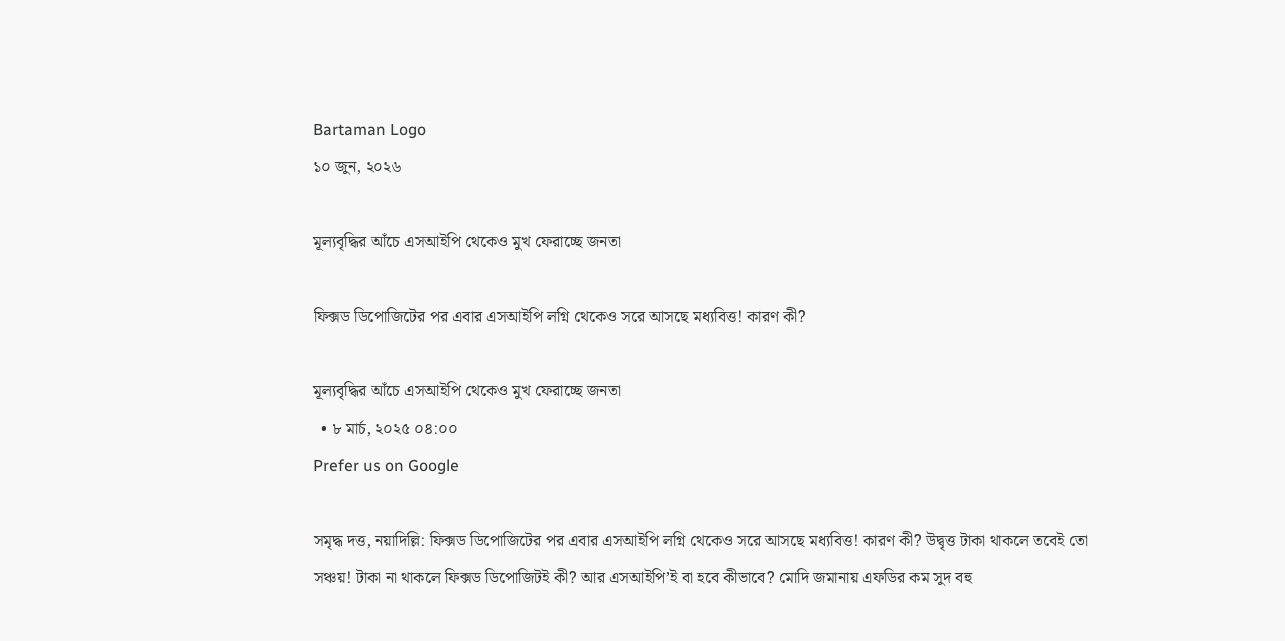Bartaman Logo
১০ জুন, ২০২৬

মূল্যবৃদ্ধির আঁচে এসআইপি থেকেও মুখ ফেরাচ্ছে জনতা

ফিক্সড ডিপোজিটের পর এবার এসআইপি লগ্নি থেকেও সরে আসছে মধ্যবিত্ত! কারণ কী?

মূল্যবৃদ্ধির আঁচে এসআইপি থেকেও মুখ ফেরাচ্ছে জনতা
  • ৮ মার্চ, ২০২৫ ০৪:০০
Prefer us on Google

সমৃদ্ধ দত্ত, নয়াদিল্লি: ফিক্সড ডিপোজিটের পর এবার এসআইপি লগ্নি থেকেও সরে আসছে মধ্যবিত্ত! কারণ কী? উদ্বৃত্ত টাকা থাকলে তবেই তো সঞ্চয়! টাকা না থাকলে ফিক্সড ডিপোজিটই কী? আর এসআইপি’ই বা হবে কীভাবে? মোদি জমানায় এফডির কম সুদ বহু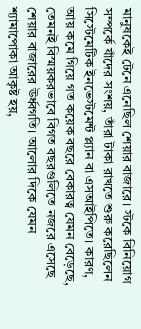মানুষকেই টেনে এনেছিল শেয়ার বাজারে। স্টকে বিনিয়োগ সম্পর্কে যাঁদের সংশয়, তাঁরা টাকা রাখতে শুরু করেছিলেন সিস্টেমেটিক ইনভেস্টমেন্ট প্ল্যান বা এসআইপিতে। কারণ, আয় কমে গিয়ে গত কয়েক বছরে বেকারত্ব যেমন বেড়েছে, তেমনই বিস্ময়করভাবে বিগত বছরগুলিতে নজরে এসেছে শেয়ার বাজারের ঊর্ধ্বগতি। আলোর দিকে যেমন শ্যামাপোকা আকৃষ্ট হয়,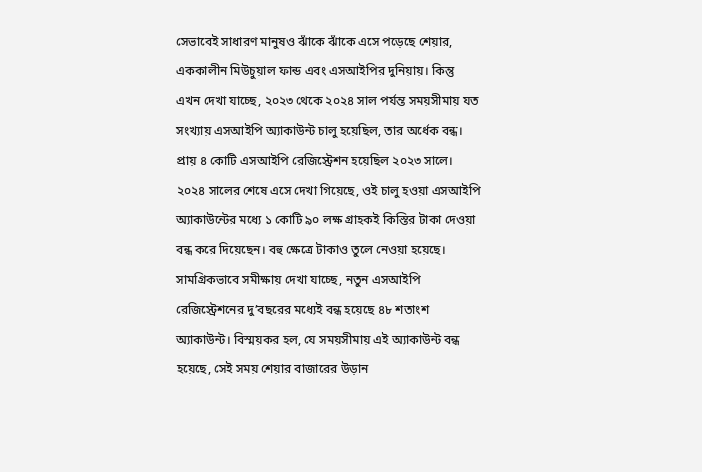সেভাবেই সাধারণ মানুষও ঝাঁকে ঝাঁকে এসে পড়েছে শেয়ার, এককালীন মিউচুয়াল ফান্ড এবং এসআইপির দুনিয়ায়। কিন্তু এখন দেখা যাচ্ছে, ২০২৩ থেকে ২০২৪ সাল পর্যন্ত সময়সীমায় যত সংখ্যায় এসআইপি অ্যাকাউন্ট চালু হয়েছিল, তার অর্ধেক বন্ধ। প্রায় ৪ কোটি এসআইপি রেজিস্ট্রেশন হয়েছিল ২০২৩ সালে। ২০২৪ সালের শেষে এসে দেখা গিয়েছে, ওই চালু হওয়া এসআইপি অ্যাকাউন্টের মধ্যে ১ কোটি ৯০ লক্ষ গ্রাহকই কিস্তির টাকা দেওয়া বন্ধ করে দিয়েছেন। বহু ক্ষেত্রে টাকাও তুলে নেওয়া হয়েছে। সামগ্রিকভাবে সমীক্ষায় দেখা যাচ্ছে, নতুন এসআইপি রেজিস্ট্রেশনের দু’বছরের মধ্যেই বন্ধ হয়েছে ৪৮ শতাংশ অ্যাকাউন্ট। বিস্ময়কর হল, যে সময়সীমায় এই অ্যাকাউন্ট বন্ধ হয়েছে, সেই সময় শেয়ার বাজারের উড়ান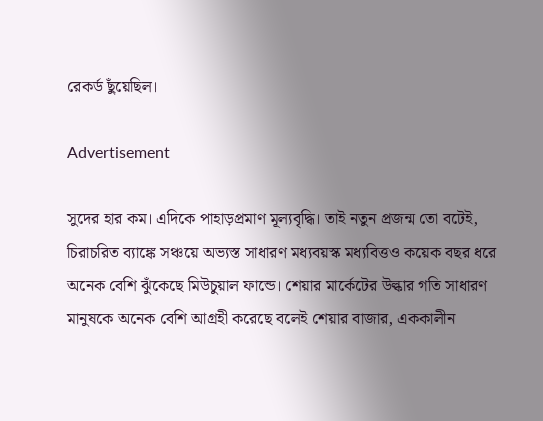রেকর্ড ছুঁয়েছিল।

Advertisement

সুদের হার কম। এদিকে পাহাড়প্রমাণ মূল্যবৃদ্ধি। তাই নতুন প্রজন্ম তো বটেই, চিরাচরিত ব্যাঙ্কে সঞ্চয়ে অভ্যস্ত সাধারণ মধ্যবয়স্ক মধ্যবিত্তও কয়েক বছর ধরে অনেক বেশি ঝুঁকেছে মিউচুয়াল ফান্ডে। শেয়ার মার্কেটের উল্কার গতি সাধারণ মানুষকে অনেক বেশি আগ্রহী করেছে বলেই শেয়ার বাজার, এককালীন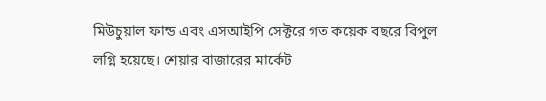মিউচুয়াল ফান্ড এবং এসআইপি সেক্টরে গত কয়েক বছরে বিপুল লগ্নি হয়েছে। শেয়ার বাজারের মার্কেট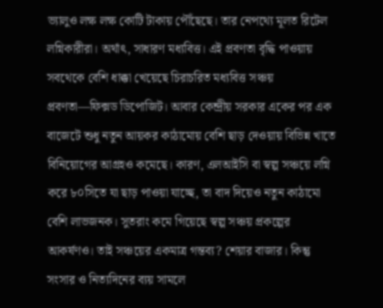ভ্যালুও লক্ষ লক্ষ কোটি টাকায় পৌঁছেছে। তার নেপথ্যে মূলত রিটেল লগ্নিকারীরা। অর্থাৎ, সাধারণ মধ্যবিত্ত। এই প্রবণতা বৃদ্ধি পাওয়ায় সবথেকে বেশি ধাক্কা খেয়েছে চিরাচরিত মধ্যবিত্ত সঞ্চয় প্রবণতা—ফিক্সড ডিপোজিট। আবার কেন্দ্রীয় সরকার একের পর এক বাজেটে শুধু নতুন আয়কর কাঠামোয় বেশি ছাড় দেওয়ায় বিভিন্ন খাতে বিনিয়োগের আগ্রহও কমেছে। কারণ, এলআইসি বা স্বল্প সঞ্চয়ে লগ্নি করে ৮০সিতে যা ছাড় পাওয়া যাচ্ছে, তা বাদ দিয়েও নতুন কাঠামো বেশি লাভজনক। সুতরাং কমে গিয়েছে স্বল্প সঞ্চয় প্রকল্পের আকর্ষণও। তাই সঞ্চয়ের একমাত্র গন্তব্য? শেয়ার বাজার। কিন্তু সংসার ও নিত্যদিনের ব্যয় সামলে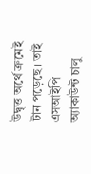উদ্বৃত্ত অর্থে ক্রমেই টান পড়েছে। তাই এসআইপি অ্যাকাউন্ট চালু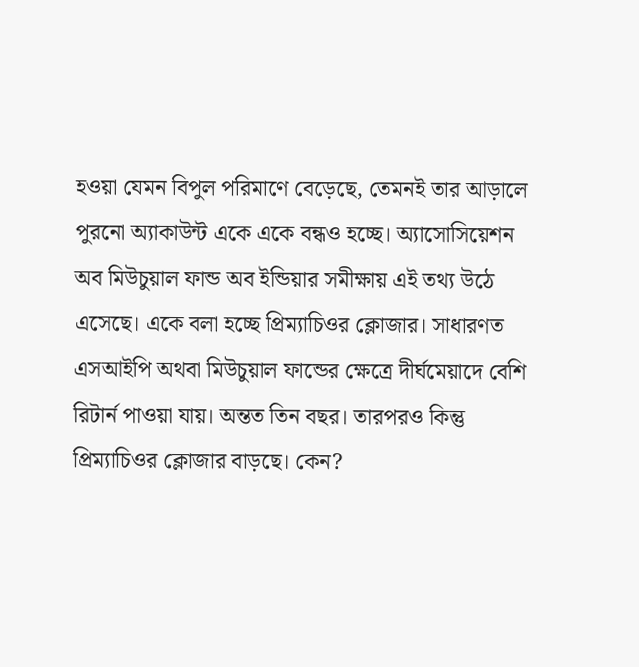হওয়া যেমন বিপুল পরিমাণে বেড়েছে, তেমনই তার আড়ালে পুরনো অ্যাকাউন্ট একে একে বন্ধও হচ্ছে। অ্যাসোসিয়েশন অব মিউচুয়াল ফান্ড অব ইন্ডিয়ার সমীক্ষায় এই তথ্য উঠে এসেছে। একে বলা হচ্ছে প্রিম্যাচিওর ক্লোজার। সাধারণত এসআইপি অথবা মিউচুয়াল ফান্ডের ক্ষেত্রে দীর্ঘমেয়াদে বেশি রিটার্ন পাওয়া যায়। অন্তত তিন বছর। তারপরও কিন্তু প্রিম্যাচিওর ক্লোজার বাড়ছে। কেন?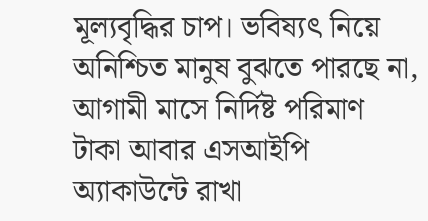মূল্যবৃদ্ধির চাপ। ভবিষ্যৎ নিয়ে অনিশ্চিত মানুষ বুঝতে পারছে না, আগামী মাসে নির্দিষ্ট পরিমাণ টাকা আবার এসআইপি অ্যাকাউন্টে রাখা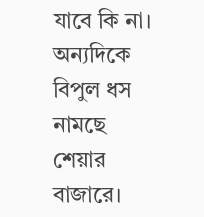যাবে কি না। অন্যদিকে বিপুল ধস নামছে শেয়ার বাজারে।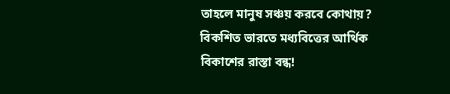তাহলে মানুষ সঞ্চয় করবে কোথায়? বিকশিত ভারতে মধ্যবিত্তের আর্থিক বিকাশের রাস্তা বন্ধ!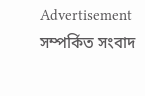Advertisement
সম্পর্কিত সংবাদ